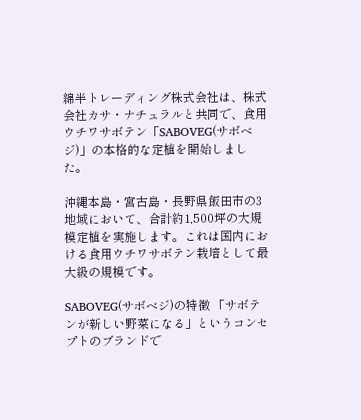綿半トレーディング株式会社は、株式会社カサ・ナチュラルと共同で、食用ウチワサボテン「SABOVEG(サボベジ)」の本格的な定植を開始しました。

沖縄本島・宮古島・長野県飯田市の3地域において、合計約1,500坪の大規模定植を実施します。これは国内における食用ウチワサボテン栽培として最大級の規模です。

SABOVEG(サボベジ)の特徴 「サボテンが新しい野菜になる」というコンセプトのブランドで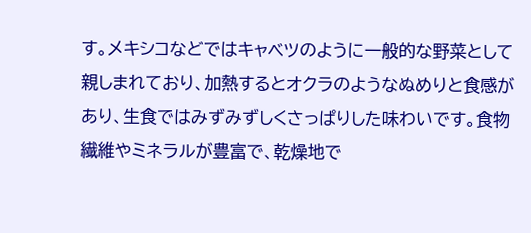す。メキシコなどではキャベツのように一般的な野菜として親しまれており、加熱するとオクラのようなぬめりと食感があり、生食ではみずみずしくさっぱりした味わいです。食物繊維やミネラルが豊富で、乾燥地で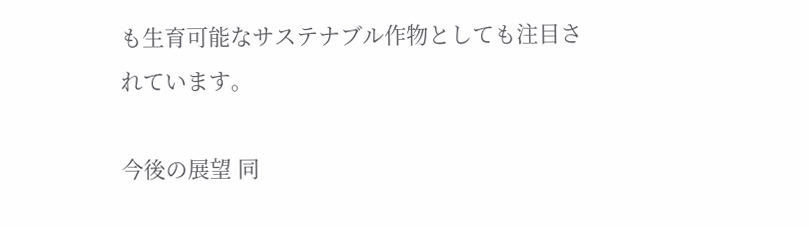も生育可能なサステナブル作物としても注目されています。

今後の展望 同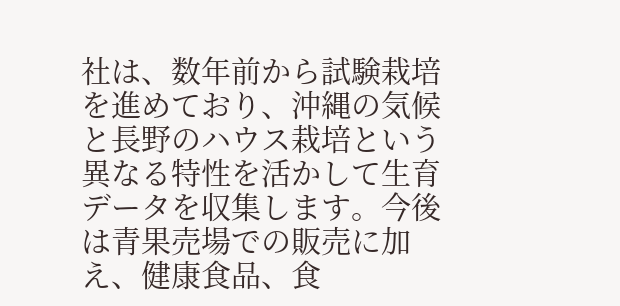社は、数年前から試験栽培を進めており、沖縄の気候と長野のハウス栽培という異なる特性を活かして生育データを収集します。今後は青果売場での販売に加え、健康食品、食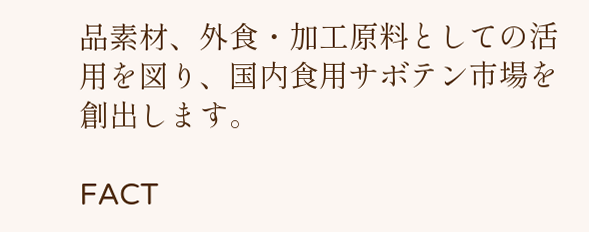品素材、外食・加工原料としての活用を図り、国内食用サボテン市場を創出します。

FACT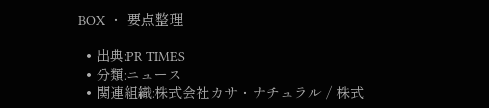BOX ・ 要点整理

  • 出典:PR TIMES
  • 分類:ニュース
  • 関連組織:株式会社カサ・ナチュラル / 株式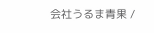会社うるま青果 /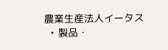農業生産法人イータス
  • 製品・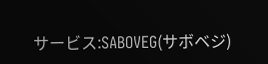サービス:SABOVEG(サボベジ)